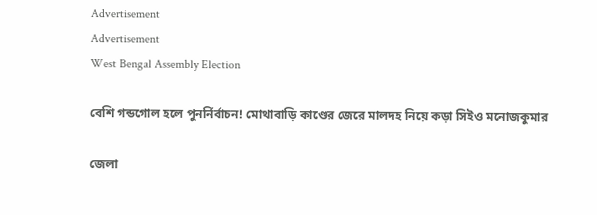Advertisement
Advertisement
West Bengal Assembly Election

বেশি গন্ডগোল হলে পুনর্নির্বাচন! মোথাবাড়ি কাণ্ডের জেরে মালদহ নিয়ে কড়া সিইও মনোজকুমার

জেলা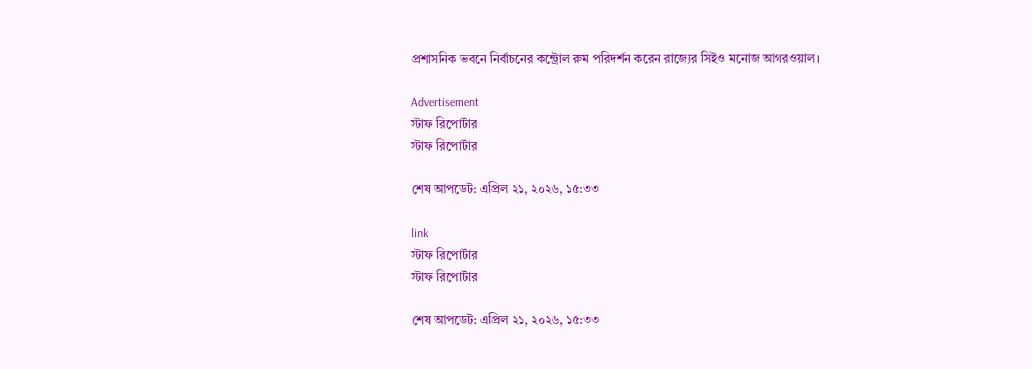প্রশাসনিক ভবনে নির্বাচনের কন্ট্রোল রুম পরিদর্শন করেন রাজ্যের সিইও মনোজ আগরওয়াল।

Advertisement
স্টাফ রিপোর্টার
স্টাফ রিপোর্টার

শেষ আপডেট: এপ্রিল ২১, ২০২৬, ১৫:৩৩

link
স্টাফ রিপোর্টার
স্টাফ রিপোর্টার

শেষ আপডেট: এপ্রিল ২১, ২০২৬, ১৫:৩৩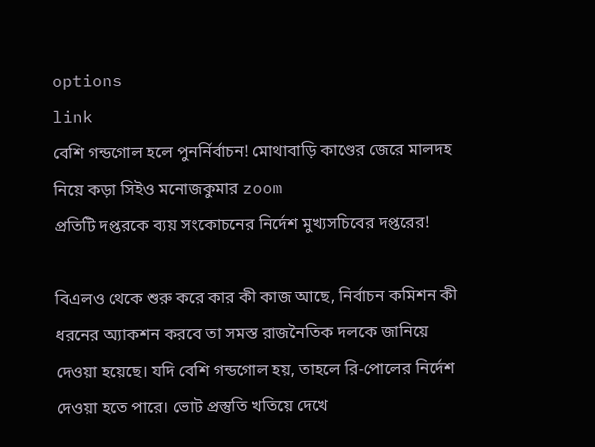options
link
বেশি গন্ডগোল হলে পুনর্নির্বাচন! মোথাবাড়ি কাণ্ডের জেরে মালদহ নিয়ে কড়া সিইও মনোজকুমার zoom
প্রতিটি দপ্তরকে ব্যয় সংকোচনের নির্দেশ মুখ্যসচিবের দপ্তরের!

বিএলও থেকে শুরু করে কার কী কাজ আছে, নির্বাচন কমিশন কী ধরনের অ্যাকশন করবে তা সমস্ত রাজনৈতিক দলকে জানিয়ে দেওয়া হয়েছে। যদি বেশি গন্ডগোল হয়, তাহলে রি-পোলের নির্দেশ দেওয়া হতে পারে। ভোট প্রস্তুতি খতিয়ে দেখে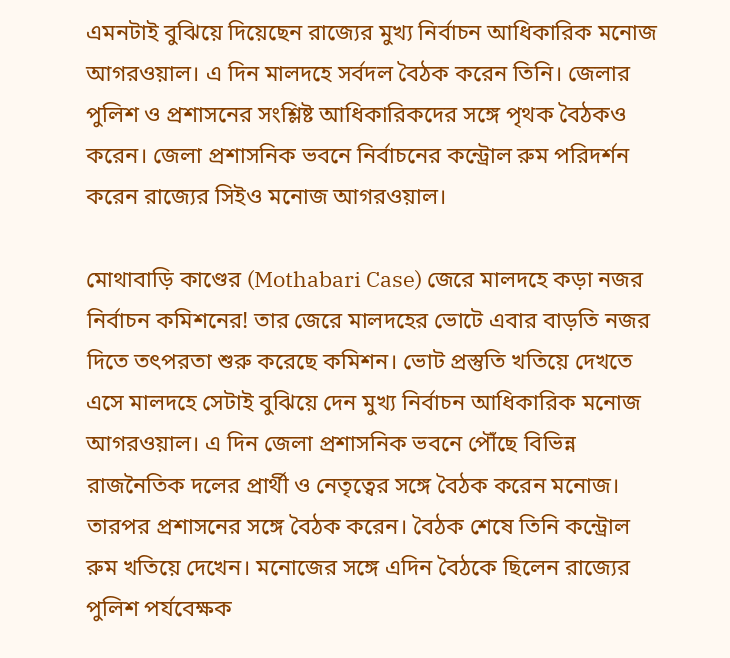এমনটাই বুঝিয়ে দিয়েছেন রাজ্যের মুখ্য নির্বাচন আধিকারিক মনোজ আগরওয়াল। এ দিন মালদহে সর্বদল বৈঠক করেন তিনি। জেলার পুলিশ ও প্রশাসনের সংশ্লিষ্ট আধিকারিকদের সঙ্গে পৃথক বৈঠকও করেন। জেলা প্রশাসনিক ভবনে নির্বাচনের কন্ট্রোল রুম পরিদর্শন করেন রাজ্যের সিইও মনোজ আগরওয়াল।

মোথাবাড়ি কাণ্ডের (Mothabari Case) জেরে মালদহে কড়া নজর নির্বাচন কমিশনের! তার জেরে মালদহের ভোটে এবার বাড়তি নজর দিতে তৎপরতা শুরু করেছে কমিশন। ভোট প্রস্তুতি খতিয়ে দেখতে এসে মালদহে সেটাই বুঝিয়ে দেন মুখ্য নির্বাচন আধিকারিক মনোজ আগরওয়াল। এ দিন জেলা প্রশাসনিক ভবনে পৌঁছে বিভিন্ন রাজনৈতিক দলের প্রার্থী ও নেতৃত্বের সঙ্গে বৈঠক করেন মনোজ। তারপর প্রশাসনের সঙ্গে বৈঠক করেন। বৈঠক শেষে তিনি কন্ট্রোল রুম খতিয়ে দেখেন। মনোজের সঙ্গে এদিন বৈঠকে ছিলেন রাজ্যের পুলিশ পর্যবেক্ষক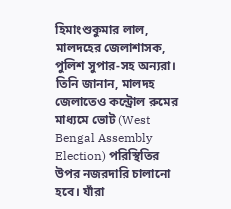হিমাংশুকুমার লাল, মালদহের জেলাশাসক, পুলিশ সুপার-সহ অন্যরা। তিনি জানান, মালদহ জেলাতেও কন্ট্রোল রুমের মাধ্যমে ভোট (West Bengal Assembly Election) পরিস্থিতির উপর নজরদারি চালানো হবে। যাঁরা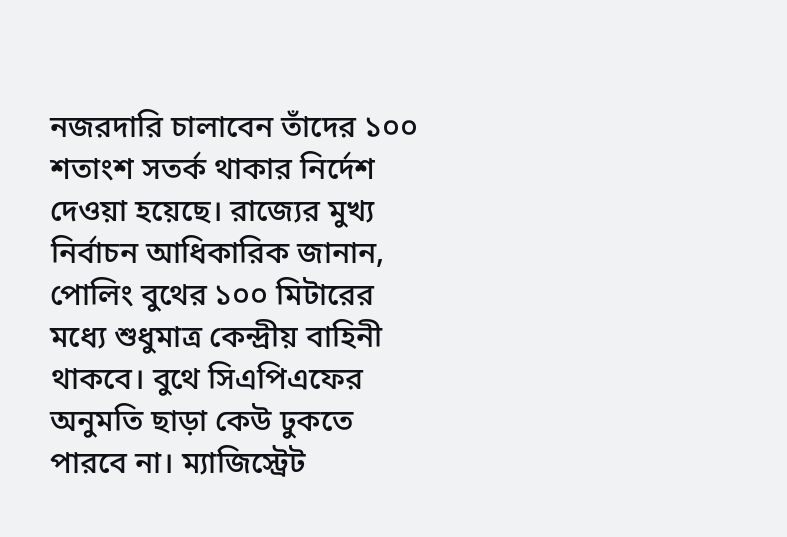নজরদারি চালাবেন তাঁদের ১০০ শতাংশ সতর্ক থাকার নির্দেশ দেওয়া হয়েছে। রাজ্যের মুখ্য নির্বাচন আধিকারিক জানান, পোলিং বুথের ১০০ মিটারের মধ্যে শুধুমাত্র কেন্দ্রীয় বাহিনী থাকবে। বুথে সিএপিএফের অনুমতি ছাড়া কেউ ঢুকতে পারবে না। ম্যাজিস্ট্রেট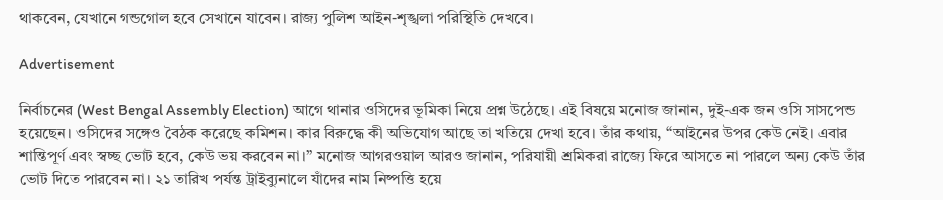থাকবেন, যেখানে গন্ডগোল হবে সেখানে যাবেন। রাজ্য পুলিশ আইন-শৃঙ্খলা পরিস্থিতি দেখবে।

Advertisement

নির্বাচনের (West Bengal Assembly Election) আগে থানার ওসিদের ভূমিকা নিয়ে প্রশ্ন উঠেছে। এই বিষয়ে মনোজ জানান, দুই-এক জন ওসি সাসপেন্ড হয়েছেন। ওসিদের সঙ্গেও বৈঠক করেছে কমিশন। কার বিরুদ্ধে কী অভিযোগ আছে তা খতিয়ে দেখা হবে। তাঁর কথায়, “আইনের উপর কেউ নেই। এবার শান্তিপূর্ণ এবং স্বচ্ছ ভোট হবে, কেউ ভয় করবেন না।” মনোজ আগরওয়াল আরও জানান, পরিযায়ী শ্রমিকরা রাজ্যে ফিরে আসতে না পারলে অন্য কেউ তাঁর ভোট দিতে পারবেন না। ২১ তারিখ পর্যন্ত ট্রাইব্যুনালে যাঁদের নাম নিষ্পত্তি হয়ে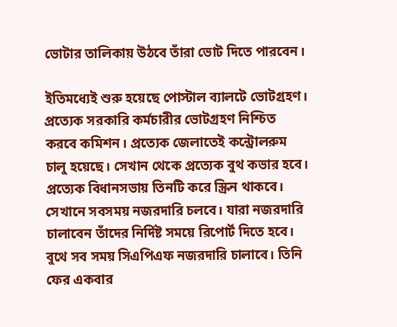ভোটার তালিকায় উঠবে তাঁরা ভোট দিতে পারবেন।

ইতিমধ্যেই শুরু হয়েছে পোস্টাল ব্যালটে ভোটগ্রহণ। প্রত্যেক সরকারি কর্মচারীর ভোটগ্রহণ নিশ্চিত করবে কমিশন। প্রত্যেক জেলাতেই কন্ট্রোলরুম চালু হয়েছে। সেখান থেকে প্রত্যেক বুথ কভার হবে। প্রত্যেক বিধানসভায় তিনটি করে স্ক্রিন থাকবে। সেখানে সবসময় নজরদারি চলবে। যারা নজরদারি চালাবেন তাঁদের নির্দিষ্ট সময়ে রিপোর্ট দিতে হবে। বুথে সব সময় সিএপিএফ নজরদারি চালাবে। তিনি ফের একবার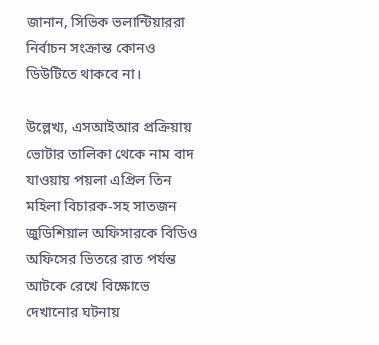জানান, সিভিক ভলান্টিয়াররা নির্বাচন সংক্রান্ত কোনও ডিউটিতে থাকবে না।

উল্লেখ্য, এসআইআর প্রক্রিয়ায় ভোটার তালিকা থেকে নাম বাদ যাওয়ায় পয়লা এপ্রিল তিন মহিলা বিচারক-সহ সাতজন জুডিশিয়াল অফিসারকে বিডিও অফিসের ভিতরে রাত পর্যন্ত আটকে রেখে বিক্ষোভে দেখানোর ঘটনায়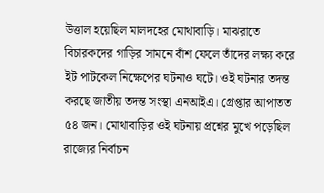উত্তাল হয়েছিল মালদহের মোথাবাড়ি। মাঝরাতে বিচারকদের গাড়ির সামনে বাঁশ ফেলে তাঁদের লক্ষ্য করে ইট পাটকেল নিক্ষেপের ঘটনাও ঘটে। ওই ঘটনার তদন্ত করছে জাতীয় তদন্ত সংস্থা এনআইএ। গ্রেপ্তার আপাতত ৫৪ জন। মোথাবাড়ির ওই ঘটনায় প্রশ্নের মুখে পড়েছিল রাজ্যের নির্বাচন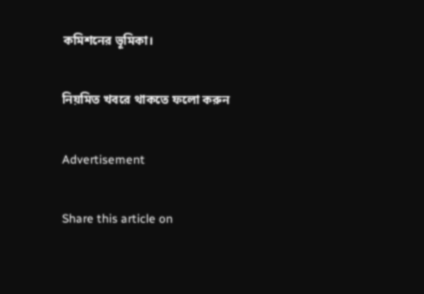কমিশনের ভূমিকা।

নিয়মিত খবরে থাকতে ফলো করুন

Advertisement

Share this article on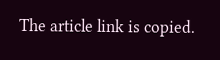The article link is copied.